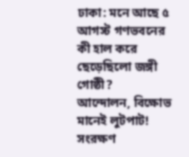ঢাকা: মনে আছে ৫ আগস্ট গণভবনের কী হাল করে ছেড়েছিলো জঙ্গী গোষ্ঠী?
আন্দোলন, বিক্ষোভ মানেই লুটপাট! সংরক্ষণ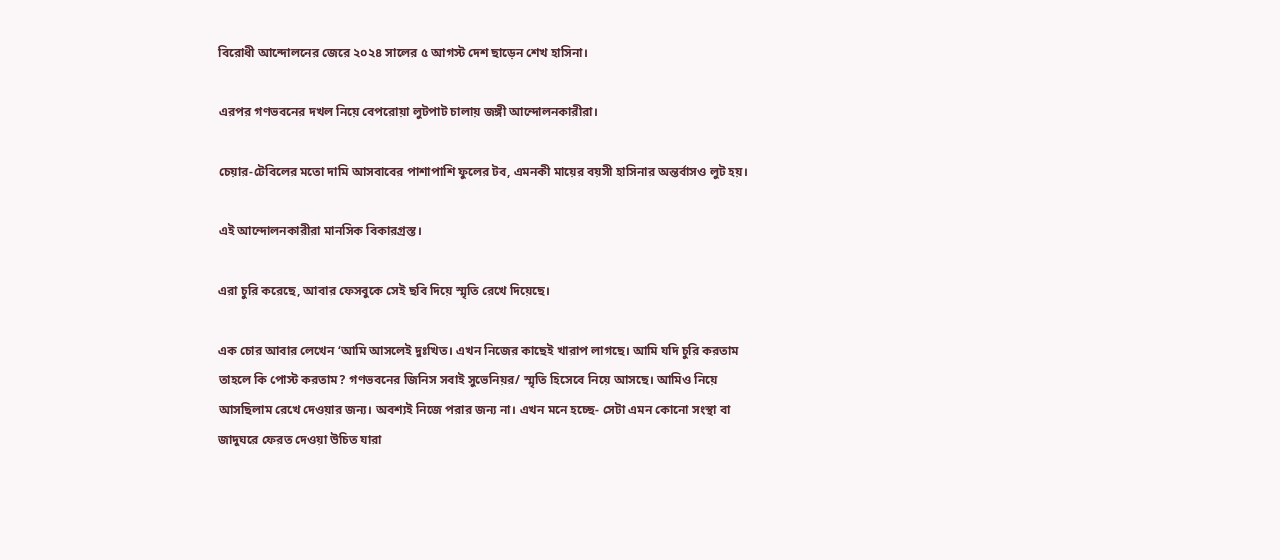বিরোধী আন্দোলনের জেরে ২০২৪ সালের ৫ আগস্ট দেশ ছাড়েন শেখ হাসিনা।

এরপর গণভবনের দখল নিয়ে বেপরোয়া লুটপাট চালায় জঙ্গী আন্দোলনকারীরা।

চেয়ার-টেবিলের মতো দামি আসবাবের পাশাপাশি ফুলের টব, এমনকী মায়ের বয়সী হাসিনার অন্তর্বাসও লুট হয়।

এই আন্দোলনকারীরা মানসিক বিকারগ্রস্ত।

এরা চুরি করেছে, আবার ফেসবুকে সেই ছবি দিয়ে স্মৃতি রেখে দিয়েছে।

এক চোর আবার লেখেন ‘আমি আসলেই দুঃখিত। এখন নিজের কাছেই খারাপ লাগছে। আমি যদি চুরি করতাম তাহলে কি পোস্ট করতাম? গণভবনের জিনিস সবাই সুভেনিয়র/ স্মৃতি হিসেবে নিয়ে আসছে। আমিও নিয়ে আসছিলাম রেখে দেওয়ার জন্য। অবশ্যই নিজে পরার জন্য না। এখন মনে হচ্ছে- সেটা এমন কোনো সংস্থা বা জাদুঘরে ফেরত দেওয়া উচিত যারা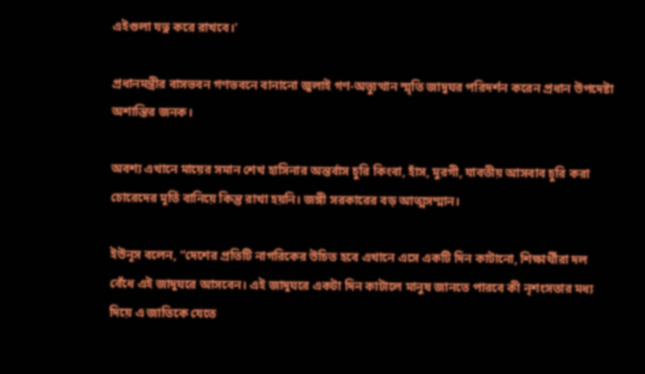এইগুলা যত্ন করে রাখবে।’

প্রধানমন্ত্রীর বাসভবন গণভবনে বানানো জুলাই গণ-অভ্যুত্থান স্মৃতি জাদুঘর পরিদর্শন করেন প্রধান উপদেষ্টা অশান্তির জনক।

অবশ্য এখানে মায়ের সমান শেখ হাসিনার অন্তর্বাস চুরি কিংবা, হাঁস, মুরগী, যাবতীয় আসবাব চুরি করা চোরেদের মূর্তি বানিয়ে কিন্তু রাখা হয়নি। জঙ্গী সরকারের বড় আত্মসম্মান।

ইউনূস বলেন, “দেশের প্রতিটি নাগরিকের উচিত হবে এখানে এসে একটি দিন কাটানো, শিক্ষার্থীরা দল বেঁধে এই জাদুঘরে আসবেন। এই জাদুঘরে একটা দিন কাটালে মানুষ জানতে পারবে কী নৃশংসতার মধ্য দিয়ে এ জাতিকে যেতে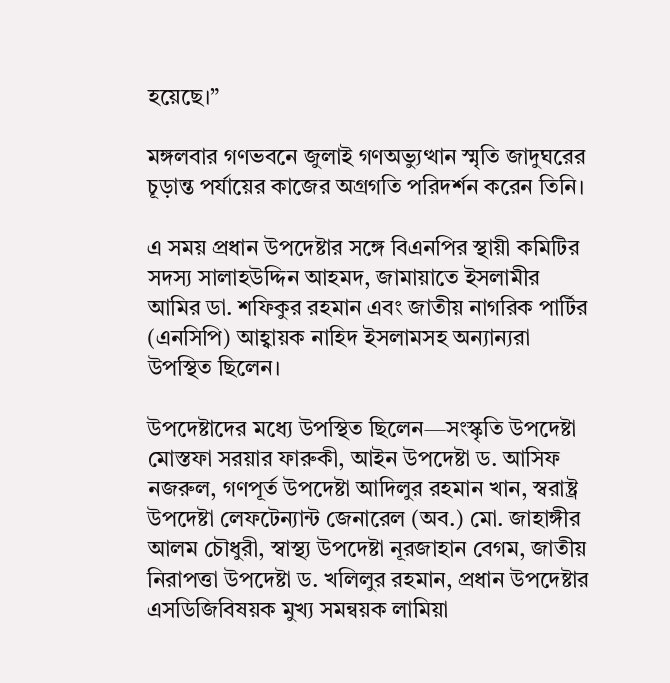হয়েছে।”

মঙ্গলবার গণভবনে জুলাই গণঅভ্যুত্থান স্মৃতি জাদুঘরের চূড়ান্ত পর্যায়ের কাজের অগ্রগতি পরিদর্শন করেন তিনি।

এ সময় প্রধান উপদেষ্টার সঙ্গে বিএনপির স্থায়ী কমিটির সদস্য সালাহউদ্দিন আহমদ, জামায়াতে ইসলামীর আমির ডা. শফিকুর রহমান এবং জাতীয় নাগরিক পার্টির (এনসিপি) আহ্বায়ক নাহিদ ইসলামসহ অন্যান্যরা উপস্থিত ছিলেন।

উপদেষ্টাদের মধ্যে উপস্থিত ছিলেন—সংস্কৃতি উপদেষ্টা মোস্তফা সরয়ার ফারুকী, আইন উপদেষ্টা ড. আসিফ নজরুল, গণপূর্ত উপদেষ্টা আদিলুর রহমান খান, স্বরাষ্ট্র উপদেষ্টা লেফটেন্যান্ট জেনারেল (অব.) মো. জাহাঙ্গীর আলম চৌধুরী, স্বাস্থ্য উপদেষ্টা নূরজাহান বেগম, জাতীয় নিরাপত্তা উপদেষ্টা ড. খলিলুর রহমান, প্রধান উপদেষ্টার এসডিজিবিষয়ক মুখ্য সমন্বয়ক লামিয়া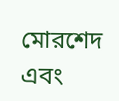মোরশেদ এবং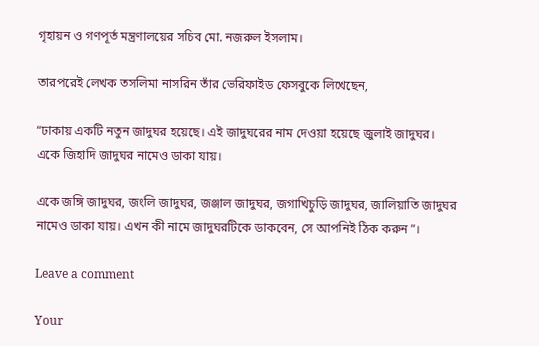গৃহায়ন ও গণপূর্ত মন্ত্রণালয়ের সচিব মো. নজরুল ইসলাম।

তারপরেই লেখক তসলিমা নাসরিন তাঁর ভেরিফাইড ফেসবুকে লিখেছেন,

“ঢাকায় একটি নতুন জাদুঘর হয়েছে। এই জাদুঘরের নাম দেওয়া হয়েছে জুলাই জাদুঘর। একে জিহাদি জাদুঘর নামেও ডাকা যায়।

একে জঙ্গি জাদুঘর, জংলি জাদুঘর, জঞ্জাল জাদুঘর, জগাখিচুড়ি জাদুঘর, জালিয়াতি জাদুঘর নামেও ডাকা যায়। এখন কী নামে জাদুঘরটিকে ডাকবেন, সে আপনিই ঠিক করুন”।

Leave a comment

Your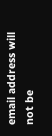email address will not be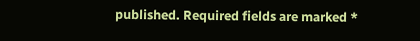published. Required fields are marked *